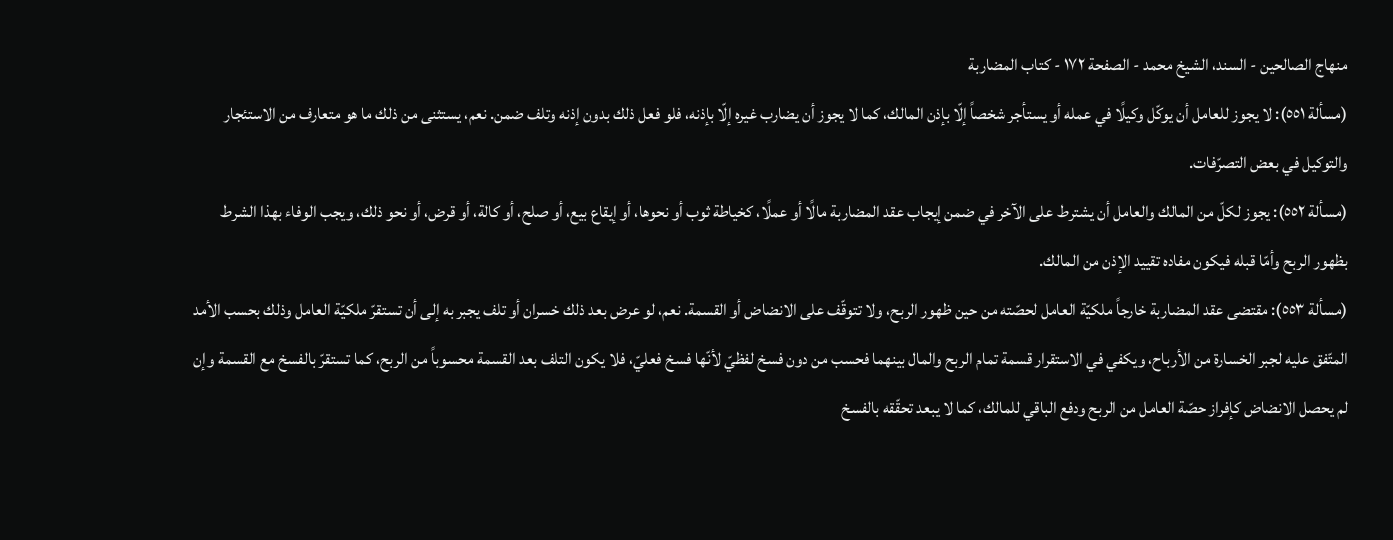منهاج الصالحين - السند، الشيخ محمد - الصفحة ١٧٢ - كتاب المضاربة
(مسألة ٥٥١): لا يجوز للعامل أن يوكّل وكيلًا في عمله أو يستأجر شخصاً إلّا بإذن المالك، كما لا يجوز أن يضارب غيره إلّا بإذنه، فلو فعل ذلك بدون إذنه وتلف ضمن. نعم، يستثنى من ذلك ما هو متعارف من الاستئجار والتوكيل في بعض التصرّفات.
(مسألة ٥٥٢): يجوز لكلّ من المالك والعامل أن يشترط على الآخر في ضمن إيجاب عقد المضاربة مالًا أو عملًا، كخياطة ثوب أو نحوها، أو إيقاع بيع، أو صلح، أو كالة، أو قرض، أو نحو ذلك، ويجب الوفاء بهذا الشرط بظهور الربح وأمّا قبله فيكون مفاده تقييد الإذن من المالك.
(مسألة ٥٥٣): مقتضى عقد المضاربة خارجاً ملكيّة العامل لحصّته من حين ظهور الربح، ولا تتوقّف على الانضاض أو القسمة. نعم، لو عرض بعد ذلك خسران أو تلف يجبر به إلى أن تستقرّ ملكيّة العامل وذلك بحسب الأمد المتّفق عليه لجبر الخسارة من الأرباح، ويكفي في الاستقرار قسمة تمام الربح والمال بينهما فحسب من دون فسخ لفظيّ لأنّها فسخ فعليّ، فلا يكون التلف بعد القسمة محسوباً من الربح، كما تستقرّ بالفسخ مع القسمة وإن لم يحصل الانضاض كإفراز حصّة العامل من الربح ودفع الباقي للمالك، كما لا يبعد تحقّقه بالفسخ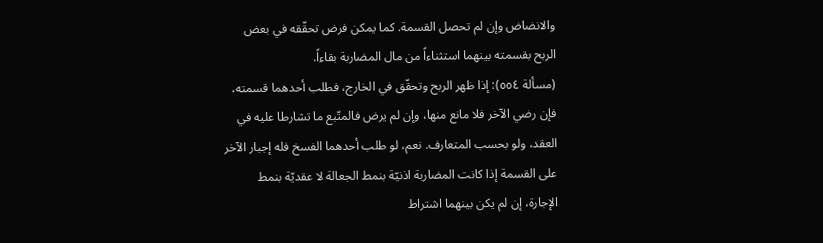والانضاض وإن لم تحصل القسمة. كما يمكن فرض تحقّقه في بعض الربح بقسمته بينهما استثناءاً من مال المضاربة بقاءاً.
(مسألة ٥٥٤): إذا ظهر الربح وتحقّق في الخارج، فطلب أحدهما قسمته، فإن رضي الآخر فلا مانع منها، وإن لم يرض فالمتّبع ما تشارطا عليه في العقد، ولو بحسب المتعارف. نعم، لو طلب أحدهما الفسخ فله إجبار الآخر على القسمة إذا كانت المضاربة اذنيّة بنمط الجعالة لا عقديّة بنمط الإجارة، إن لم يكن بينهما اشتراط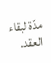مدّة لبقاء العقد.